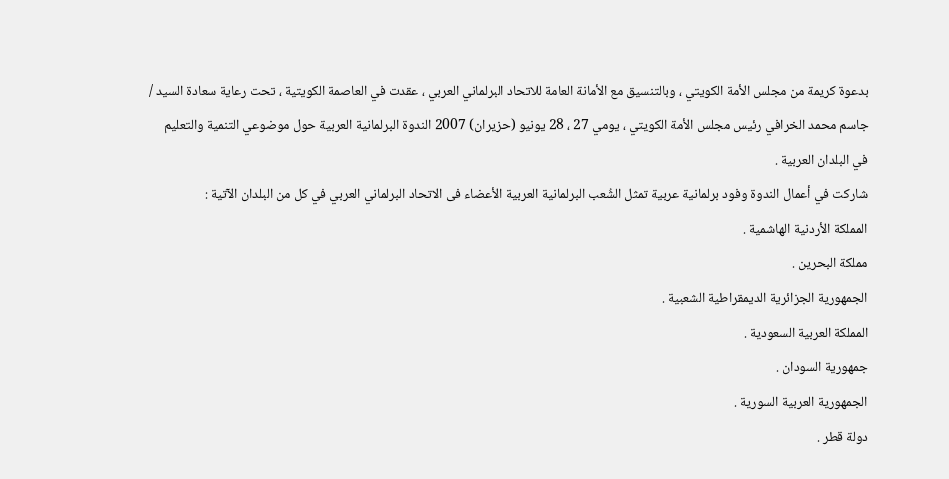بدعوة كريمة من مجلس الأمة الكويتي ، وبالتنسيق مع الأمانة العامة للاتحاد البرلماني العربي ، عقدت في العاصمة الكويتية ، تحت رعاية سعادة السيد / جاسم محمد الخرافي رئيس مجلس الأمة الكويتي ، يومي 27 ، 28 يونيو (حزيران) 2007 الندوة البرلمانية العربية حول موضوعي التنمية والتعليم في البلدان العربية .
شاركت في أعمال الندوة وفود برلمانية عربية تمثل الشُعب البرلمانية العربية الأعضاء فى الاتحاد البرلماني العربي في كل من البلدان الآتية :
المملكة الأردنية الهاشمية .
مملكة البحرين .
الجمهورية الجزائرية الديمقراطية الشعبية .
المملكة العربية السعودية .
جمهورية السودان .
الجمهورية العربية السورية .
دولة قطر .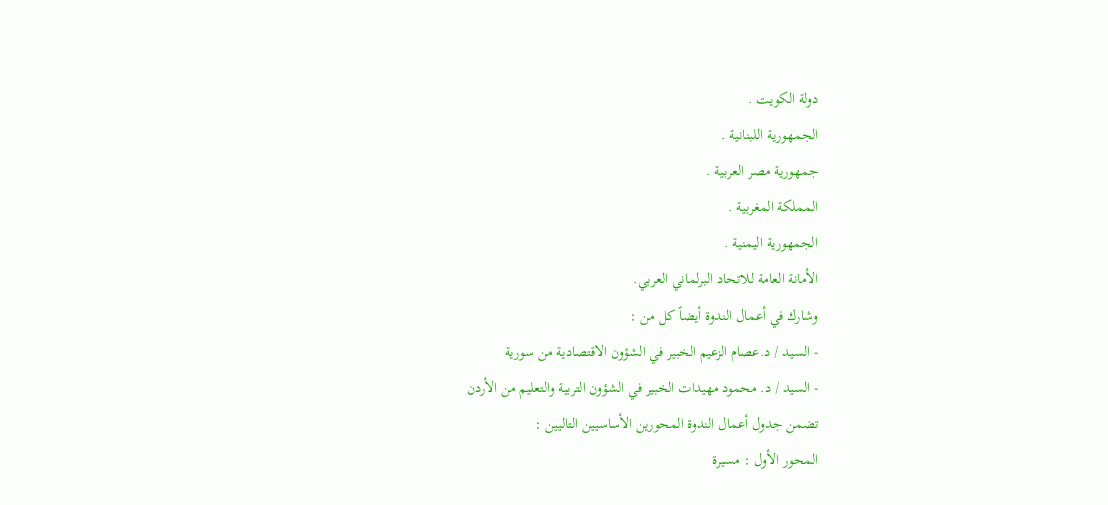دولة الكويت .
الجمهورية اللبنانية .
جمهورية مصر العربية .
المملكة المغربية .
الجمهورية اليمنية .
الأمانة العامة للاتحاد البرلماني العربي.
وشارك في أعمال الندوة أيضاً كل من :
- السيد / د.عصام الزعيم الخبير في الشؤون الاقتصادية من سورية
- السيد / د. محمود مهيدات الخبير في الشؤون التربية والتعليم من الأردن
تضمن جدول أعمال الندوة المحورين الأساسيين التاليين :
المحور الأول : مسيرة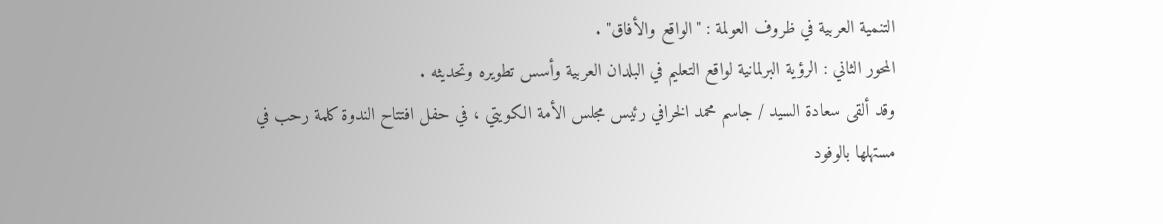التنمية العربية في ظروف العولمة : "الواقع والأفاق" .
المحور الثاني : الرؤية البرلمانية لواقع التعليم في البلدان العربية وأسس تطويره وتحديثه .
وقد ألقى سعادة السيد / جاسم محمد الخرافي رئيس مجلس الأمة الكويتي ، في حفل افتتاح الندوة كلمة رحب في مستهلها بالوفود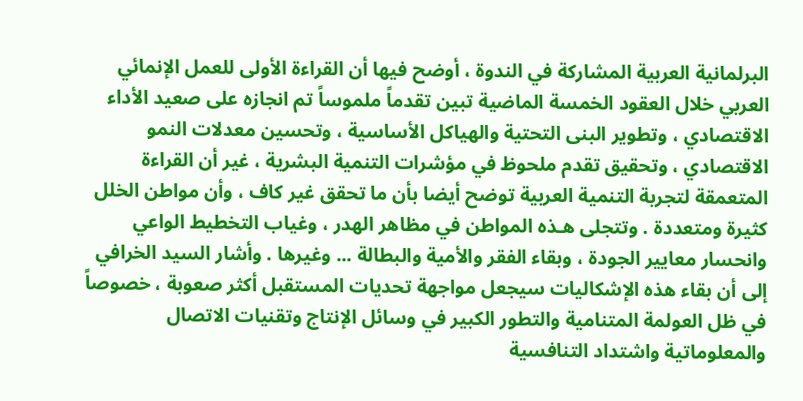البرلمانية العربية المشاركة في الندوة ، أوضح فيها أن القراءة الأولى للعمل الإنمائي العربي خلال العقود الخمسة الماضية تبين تقدماً ملموساً تم انجازه على صعيد الأداء الاقتصادي ، وتطوير البنى التحتية والهياكل الأساسية ، وتحسين معدلات النمو الاقتصادي ، وتحقيق تقدم ملحوظ في مؤشرات التنمية البشرية ، غير أن القراءة المتعمقة لتجربة التنمية العربية توضح أيضا بأن ما تحقق غير كاف ، وأن مواطن الخلل كثيرة ومتعددة . وتتجلى هـذه المواطن في مظاهر الهدر ، وغياب التخطيط الواعي وانحسار معايير الجودة ، وبقاء الفقر والأمية والبطالة ... وغيرها . وأشار السيد الخرافي إلى أن بقاء هذه الإشكاليات سيجعل مواجهة تحديات المستقبل أكثر صعوبة ، خصوصاً في ظل العولمة المتنامية والتطور الكبير في وسائل الإنتاج وتقنيات الاتصال والمعلوماتية واشتداد التنافسية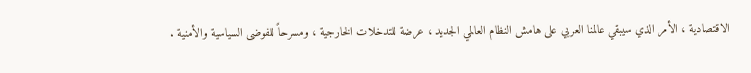الاقتصادية ، الأمر الذي سيبقي عالمنا العربي على هامش النظام العالمي الجديد ، عرضة للتدخلات الخارجية ، ومسرحاً للفوضى السياسية والأمنية .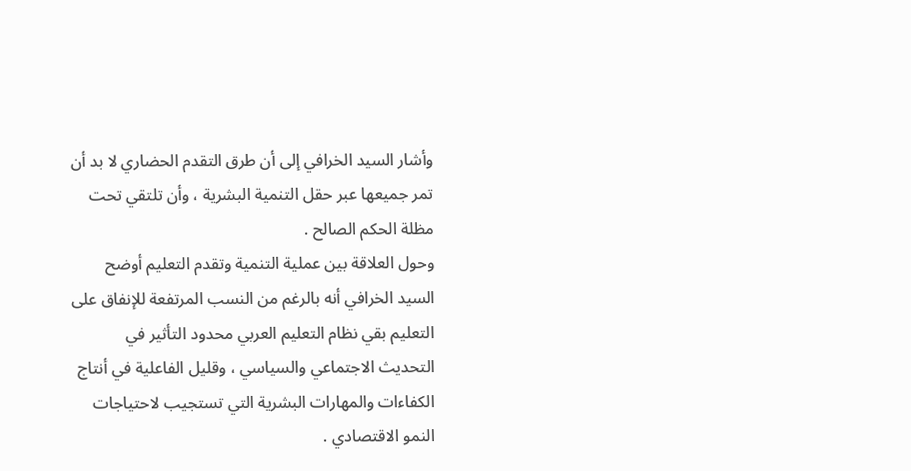وأشار السيد الخرافي إلى أن طرق التقدم الحضاري لا بد أن تمر جميعها عبر حقل التنمية البشرية ، وأن تلتقي تحت مظلة الحكم الصالح .
وحول العلاقة بين عملية التنمية وتقدم التعليم أوضح السيد الخرافي أنه بالرغم من النسب المرتفعة للإنفاق على التعليم بقي نظام التعليم العربي محدود التأثير في التحديث الاجتماعي والسياسي ، وقليل الفاعلية في أنتاج الكفاءات والمهارات البشرية التي تستجيب لاحتياجات النمو الاقتصادي .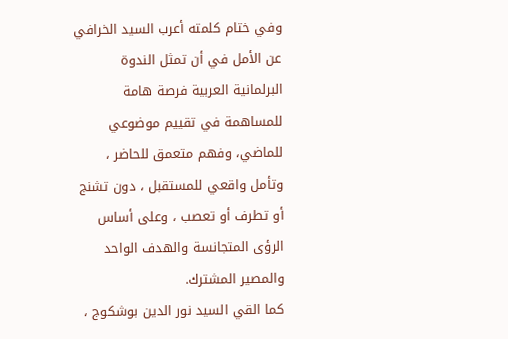وفي ختام كلمته أعرب السيد الخرافي عن الأمل في أن تمثل الندوة البرلمانية العربية فرصة هامة للمساهمة في تقييم موضوعي للماضي، وفهم متعمق للحاضر ، وتأمل واقعي للمستقبل ، دون تشنج أو تطرف أو تعصب ، وعلى أساس الرؤى المتجانسة والهدف الواحد والمصير المشترك.
كما القي السيد نور الدين بوشكوج ،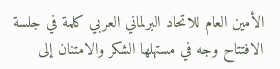الأمين العام للاتحاد البرلماني العربي كلمة في جلسة الافتتاح وجه في مستهلها الشكر والامتنان إلى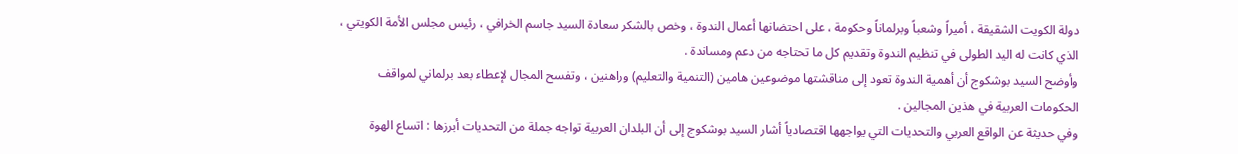دولة الكويت الشقيقة ، أميراً وشعباً وبرلماناً وحكومة ، على احتضانها أعمال الندوة ، وخص بالشكر سعادة السيد جاسم الخرافي ، رئيس مجلس الأمة الكويتي ، الذي كانت له اليد الطولى في تنظيم الندوة وتقديم كل ما تحتاجه من دعم ومساندة .
وأوضح السيد بوشكوج أن أهمية الندوة تعود إلى مناقشتها موضوعين هامين (التنمية والتعليم) وراهنين ، وتفسح المجال لإعطاء بعد برلماني لمواقف الحكومات العربية في هذين المجالين .
وفي حديثة عن الواقع العربي والتحديات التي يواجهها اقتصادياً أشار السيد بوشكوج إلى أن البلدان العربية تواجه جملة من التحديات أبرزها : اتساع الهوة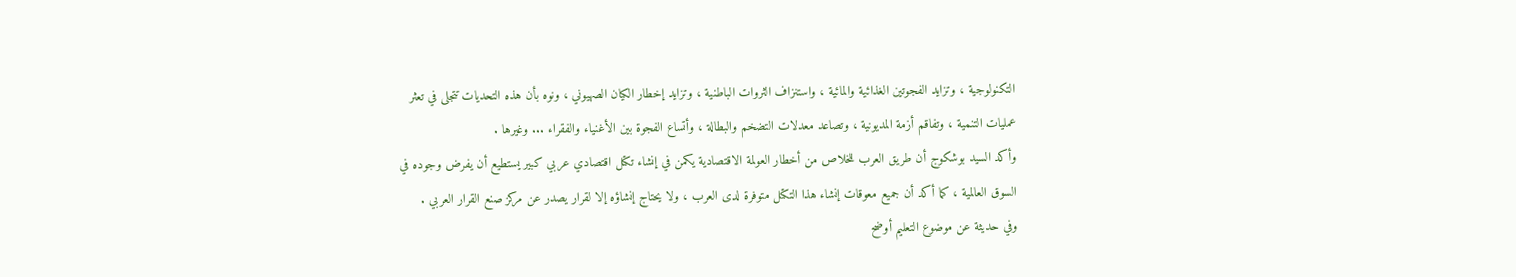التكنولوجية ، وتزايد الفجوتين الغذائية والمائية ، واستنزاف الثروات الباطنية ، وتزايد إخطار الكيان الصهيوني ، ونوه بأن هذه التحديات تتجلى في تعثر عمليات التنمية ، وتفاقم أزمة المديونية ، وتصاعد معدلات التضخم والبطالة ، وأتساع الفجوة بين الأغنياء والفقراء ... وغيرها .
وأكد السيد بوشكوج أن طريق العرب للخلاص من أخطار العولمة الاقتصادية يكمن في إنشاء تكتل اقتصادي عربي كبير يستطيع أن يفرض وجوده في السوق العالمية ، كما أكد أن جميع معوقات إنشاء هذا التكتل متوفرة لدى العرب ، ولا يحتاج إنشاؤه إلا لقرار يصدر عن مركز صنع القرار العربي .
وفي حديثة عن موضوع التعليم أوضح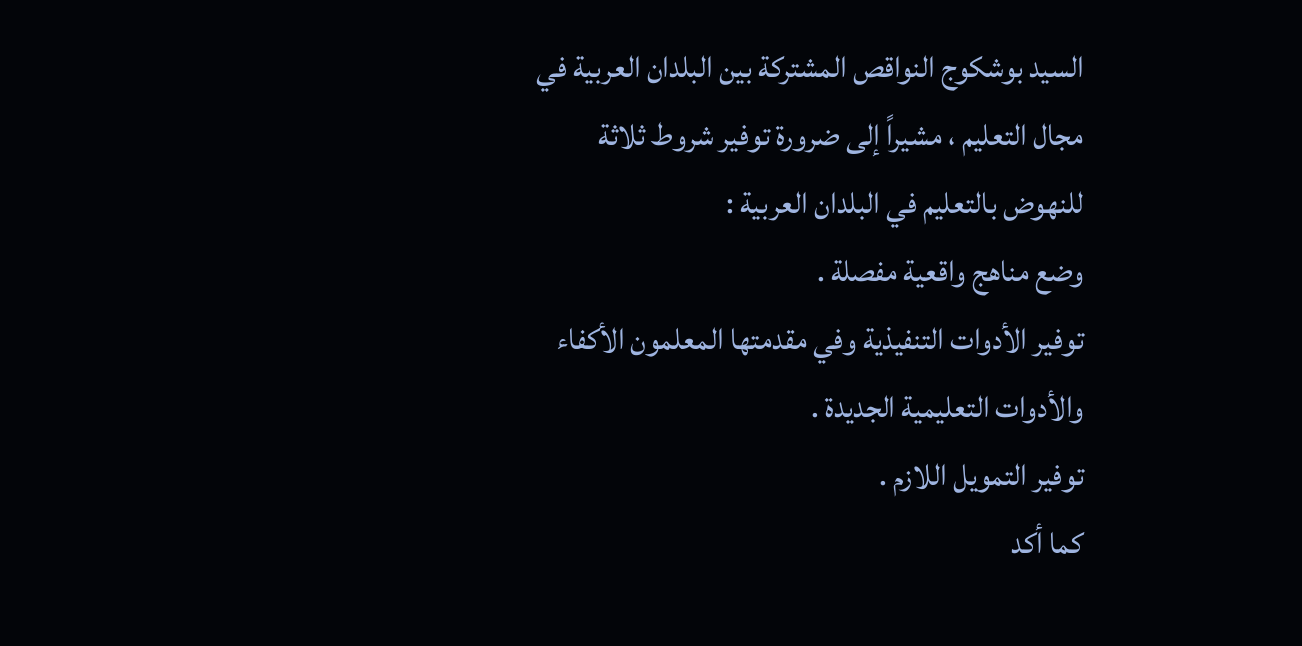السيد بوشكوج النواقص المشتركة بين البلدان العربية في مجال التعليم ، مشيراً إلى ضرورة توفير شروط ثلاثة للنهوض بالتعليم في البلدان العربية :
وضع مناهج واقعية مفصلة .
توفير الأدوات التنفيذية وفي مقدمتها المعلمون الأكفاء والأدوات التعليمية الجديدة .
توفير التمويل اللازم .
كما أكد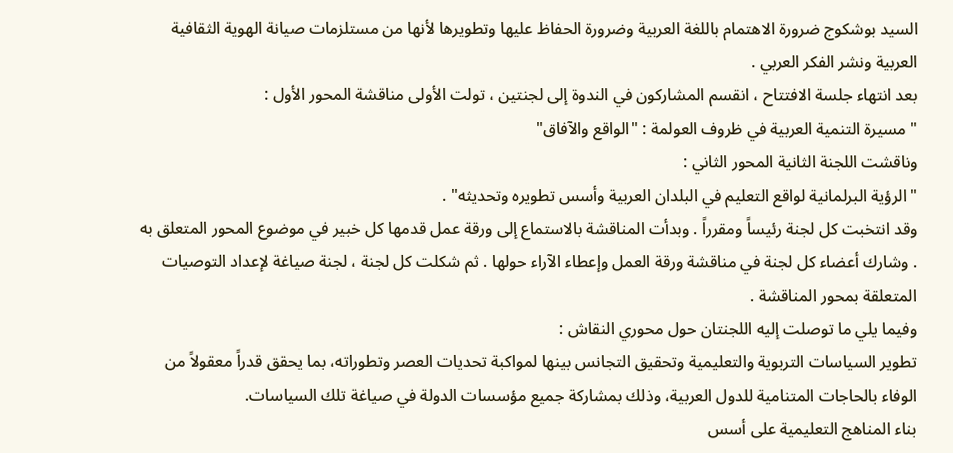السيد بوشكوج ضرورة الاهتمام باللغة العربية وضرورة الحفاظ عليها وتطويرها لأنها من مستلزمات صيانة الهوية الثقافية العربية ونشر الفكر العربي .
بعد انتهاء جلسة الافتتاح ، انقسم المشاركون في الندوة إلى لجنتين ، تولت الأولى مناقشة المحور الأول :
" مسيرة التنمية العربية في ظروف العولمة : "الواقع والآفاق"
وناقشت اللجنة الثانية المحور الثاني :
"الرؤية البرلمانية لواقع التعليم في البلدان العربية وأسس تطويره وتحديثه" .
وقد انتخبت كل لجنة رئيساً ومقرراً . وبدأت المناقشة بالاستماع إلى ورقة عمل قدمها كل خبير في موضوع المحور المتعلق به . وشارك أعضاء كل لجنة في مناقشة ورقة العمل وإعطاء الآراء حولها . ثم شكلت كل لجنة ، لجنة صياغة لإعداد التوصيات المتعلقة بمحور المناقشة .
وفيما يلي ما توصلت إليه اللجنتان حول محوري النقاش :
تطوير السياسات التربوية والتعليمية وتحقيق التجانس بينها لمواكبة تحديات العصر وتطوراته، بما يحقق قدراً معقولاً من الوفاء بالحاجات المتنامية للدول العربية، وذلك بمشاركة جميع مؤسسات الدولة في صياغة تلك السياسات.
بناء المناهج التعليمية على أسس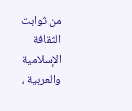من ثوابت الثقافة الإسلامية والعربية ،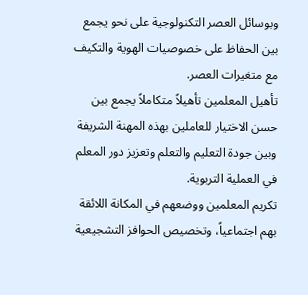وبوسائل العصر التكنولوجية على نحو يجمع بين الحفاظ على خصوصيات الهوية والتكيف مع متغيرات العصر.
تأهيل المعلمين تأهيلاً متكاملاً يجمع بين حسن الاختيار للعاملين بهذه المهنة الشريفة وبين جودة التعليم والتعلم وتعزيز دور المعلم في العملية التربوية.
تكريم المعلمين ووضعهم في المكانة اللائقة بهم اجتماعياً، وتخصيص الحوافز التشجيعية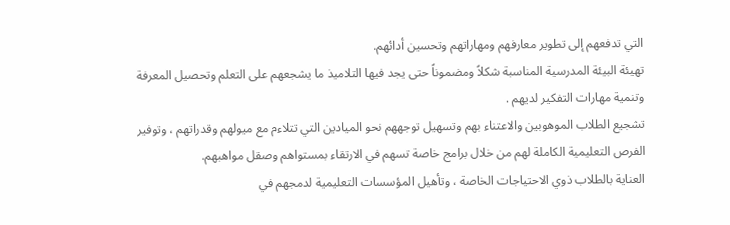التي تدفعهم إلى تطوير معارفهم ومهاراتهم وتحسين أدائهم.
تهيئة البيئة المدرسية المناسبة شكلاً ومضموناً حتى يجد فيها التلاميذ ما يشجعهم على التعلم وتحصيل المعرفة وتنمية مهارات التفكير لديهم .
تشجيع الطلاب الموهوبين والاعتناء بهم وتسهيل توجههم نحو الميادين التي تتلاءم مع ميولهم وقدراتهم ، وتوفير الفرص التعليمية الكاملة لهم من خلال برامج خاصة تسهم في الارتقاء بمستواهم وصقل مواهبهم.
العناية بالطلاب ذوي الاحتياجات الخاصة ، وتأهيل المؤسسات التعليمية لدمجهم في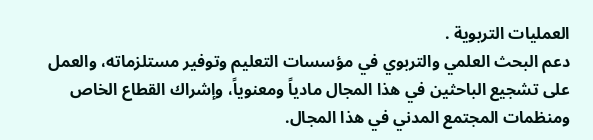العمليات التربوية .
دعم البحث العلمي والتربوي في مؤسسات التعليم وتوفير مستلزماته، والعمل على تشجيع الباحثين في هذا المجال مادياً ومعنوياً، وإشراك القطاع الخاص ومنظمات المجتمع المدني في هذا المجال.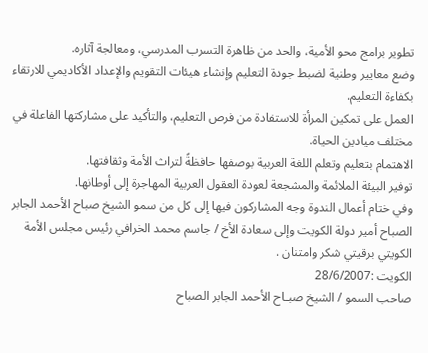تطوير برامج محو الأمية، والحد من ظاهرة التسرب المدرسي، ومعالجة آثاره.
وضع معايير وطنية لضبط جودة التعليم وإنشاء هيئات التقويم والإعداد الأكاديمي للارتقاء بكفاءة التعليم.
العمل على تمكين المرأة للاستفادة من فرص التعليم، والتأكيد على مشاركتها الفاعلة في مختلف ميادين الحياة.
الاهتمام بتعليم وتعلم اللغة العربية بوصفها حافظةً لتراث الأمة وثقافتها.
توفير البيئة الملائمة والمشجعة لعودة العقول العربية المهاجرة إلى أوطانها.
وفي ختام أعمال الندوة وجه المشاركون فيها إلى كل من سمو الشيخ صباح الأحمد الجابر الصباح أمير دولة الكويت وإلى سعادة الأخ / جاسم محمد الخرافي رئيس مجلس الأمة الكويتي برقيتي شكر وامتنان .
الكويت :28/6/2007
صاحب السمو / الشيخ صبـاح الأحمد الجابر الصباح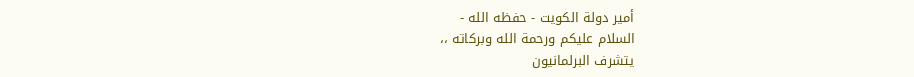أمير دولة الكويت - حفظه الله -
السلام عليكم ورحمة الله وبركاته ،،
يتشرف البرلمانيون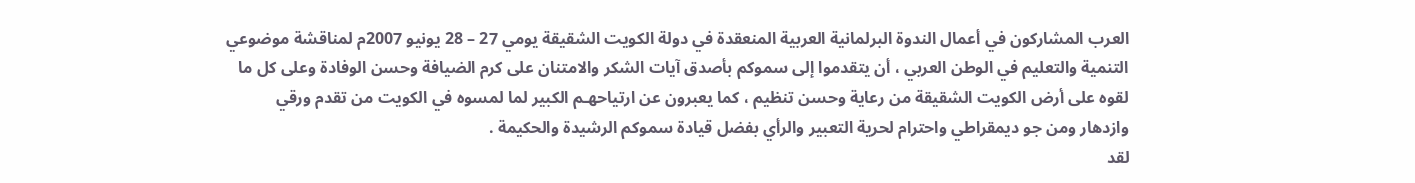العرب المشاركون في أعمال الندوة البرلمانية العربية المنعقدة في دولة الكويت الشقيقة يومي 27 – 28 يونيو 2007م لمناقشة موضوعي التنمية والتعليم في الوطن العربي ، أن يتقدموا إلى سموكم بأصدق آيات الشكر والامتنان على كرم الضيافة وحسن الوفادة وعلى كل ما لقوه على أرض الكويت الشقيقة من رعاية وحسن تنظيم ، كما يعبرون عن ارتياحهـم الكبير لما لمسوه في الكويت من تقدم ورقي وازدهار ومن جو ديمقراطي واحترام لحرية التعبير والرأي بفضل قيادة سموكم الرشيدة والحكيمة .
لقد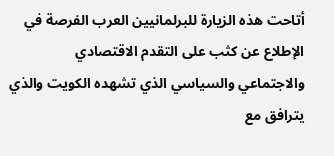أتاحت هذه الزيارة للبرلمانيين العرب الفرصة في الإطلاع عن كثب على التقدم الاقتصادي والاجتماعي والسياسي الذي تشهده الكويت والذي يترافق مع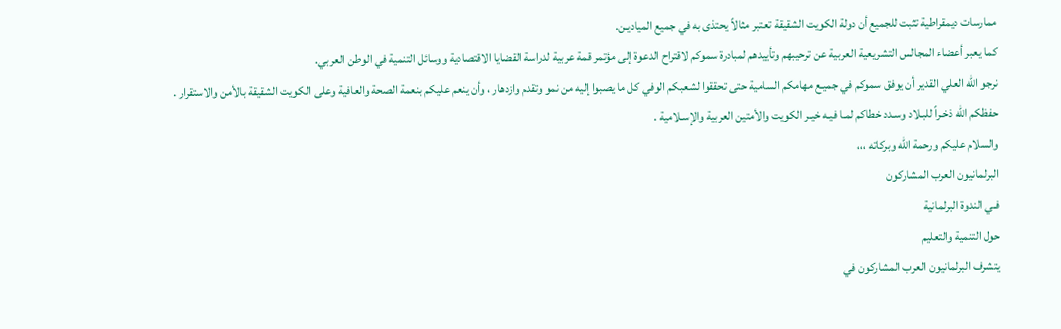ممارسات ديمقراطية تثبت للجميع أن دولة الكويت الشقيقة تعتبر مثالاً يحتذى به في جميع المياديـن.
كما يعبر أعضاء المجالس التشريعية العربية عن ترحيبهم وتأييدهم لمبادرة سموكم لاقتراح الدعوة إلى مؤتمر قمة عربية لدراسة القضايا الاقتصادية ووسائل التنمية في الوطن العربي.
نرجو الله العلي القدير أن يوفق سموكم في جميـع مهامكم السامية حتى تحققوا لشعبكم الوفي كل ما يصبوا إليه من نمو وتقدم وازدهار ، وأن ينعم عليكم بنعمة الصحة والعافية وعلى الكويت الشقيقة بالأمن والاستقرار .
حفظكم الله ذخـراً للبـلاد وسـدد خطاكم لمـا فيـه خيـر الكويت والأمتين العربية والإسـلامية .
والسلام عليكم ورحمة الله وبركاته ،،،
البرلمانيون العرب المشاركون
فـي الندوة البرلمانية
حول التنمية والتعليم
يتشرف البرلمانيون العرب المشاركون في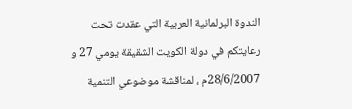الندوة البرلمانية العربية التي عقدت تحت رعايتكم في دولة الكويت الشقيقة يومي 27 و 28/6/2007م ، لمناقشة موضوعي التنمية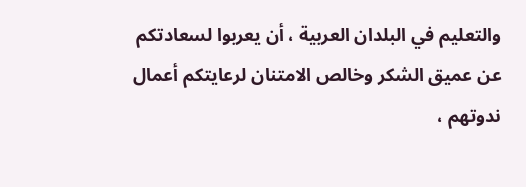والتعليم في البلدان العربية ، أن يعربوا لسعادتكم عن عميق الشكر وخالص الامتنان لرعايتكم أعمال ندوتهم ،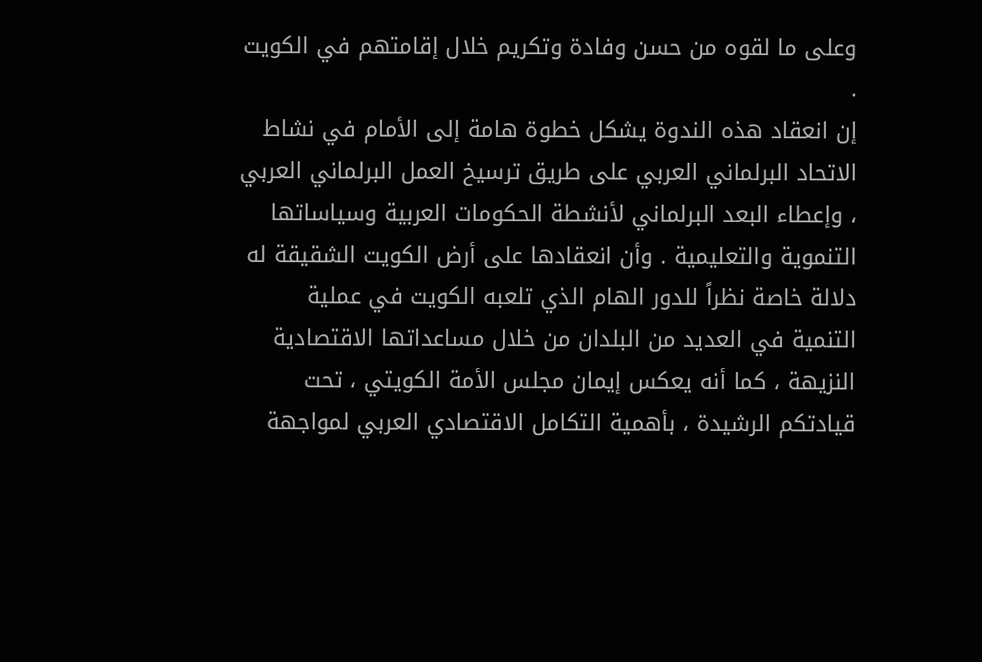وعلى ما لقوه من حسن وفادة وتكريم خلال إقامتهم في الكويت .
إن انعقاد هذه الندوة يشكل خطوة هامة إلى الأمام في نشاط الاتحاد البرلماني العربي على طريق ترسيخ العمل البرلماني العربي ، وإعطاء البعد البرلماني لأنشطة الحكومات العربية وسياساتها التنموية والتعليمية . وأن انعقادها على أرض الكويت الشقيقة له دلالة خاصة نظراً للدور الهام الذي تلعبه الكويت في عملية التنمية في العديد من البلدان من خلال مساعداتها الاقتصادية النزيهة ، كما أنه يعكس إيمان مجلس الأمة الكويتي ، تحت قيادتكم الرشيدة ، بأهمية التكامل الاقتصادي العربي لمواجهة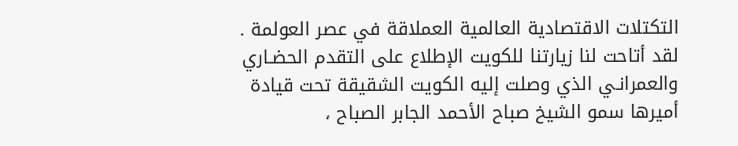التكتلات الاقتصادية العالمية العملاقة في عصر العولمة .
لقد أتاحت لنا زيارتنا للكويت الإطلاع على التقدم الحضـاري والعمرانـي الذي وصلت إليه الكويت الشقيقة تحت قيادة أميرها سمو الشيخ صباح الأحمد الجابر الصباح ،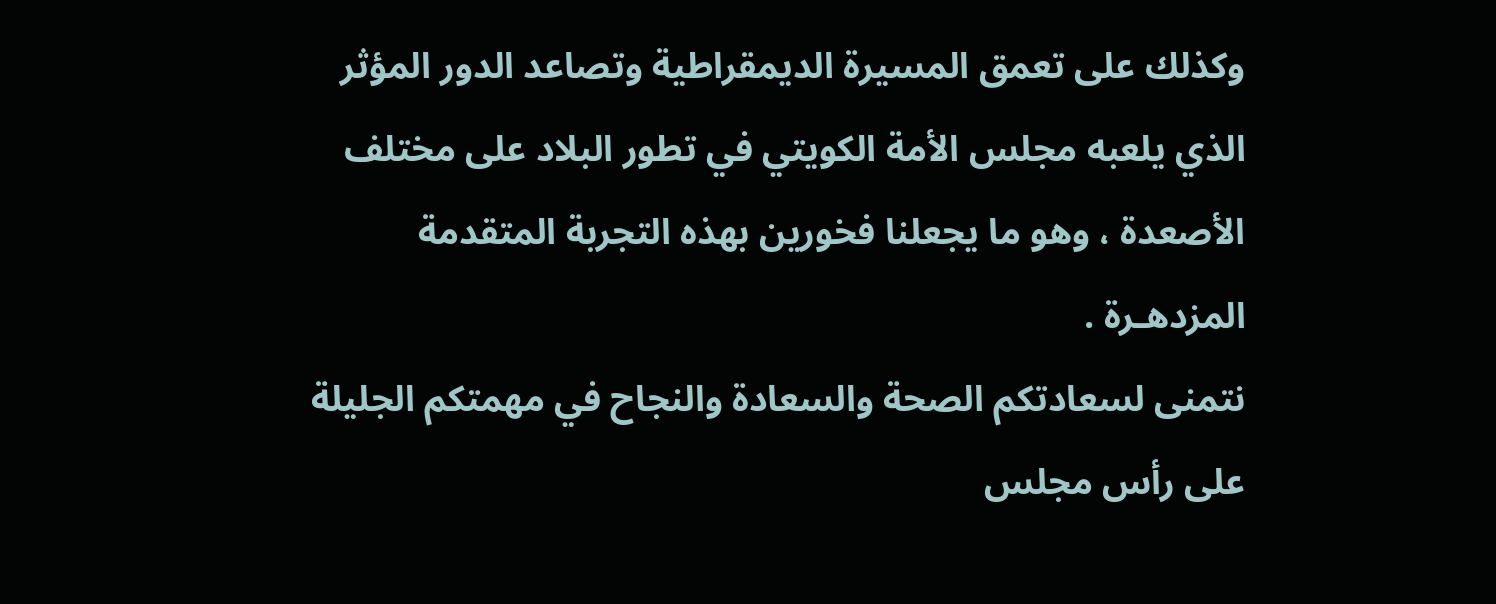وكذلك على تعمق المسيرة الديمقراطية وتصاعد الدور المؤثر الذي يلعبه مجلس الأمة الكويتي في تطور البلاد على مختلف الأصعدة ، وهو ما يجعلنا فخورين بهذه التجربة المتقدمة المزدهـرة .
نتمنى لسعادتكم الصحة والسعادة والنجاح في مهمتكم الجليلة على رأس مجلس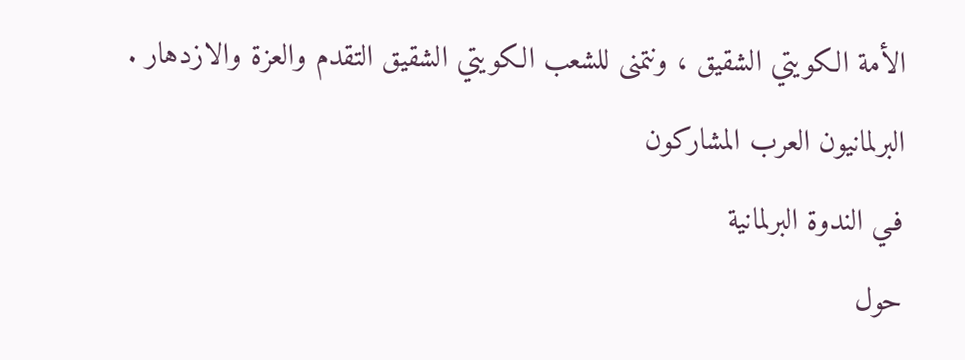الأمة الكويتي الشقيق ، ونتمنى للشعب الكويتي الشقيق التقدم والعزة والازدهار .
البرلمانيون العرب المشاركون
فـي الندوة البرلمانية
حول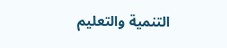التنمية والتعليم